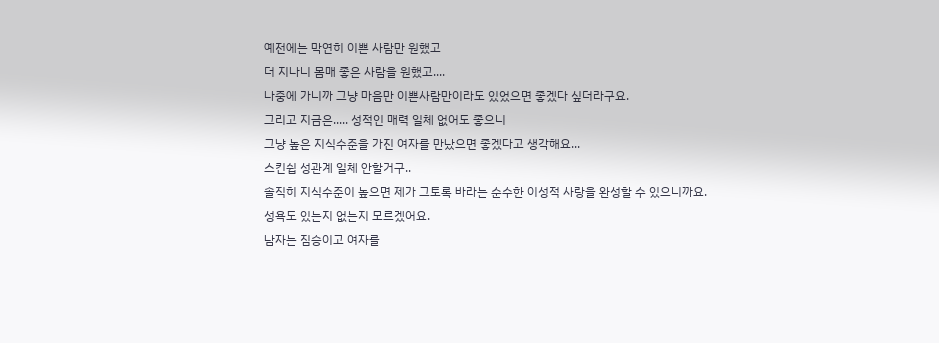예전에는 막연히 이쁜 사람만 원했고
더 지나니 몸매 좋은 사람을 원했고....
나중에 가니까 그냥 마음만 이쁜사람만이라도 있었으면 좋겠다 싶더라구요.
그리고 지금은..... 성적인 매력 일체 없어도 좋으니
그냥 높은 지식수준을 가진 여자를 만났으면 좋겠다고 생각해요...
스킨쉽 성관계 일체 안할거구..
솔직히 지식수준이 높으면 제가 그토록 바라는 순수한 이성적 사랑을 완성할 수 있으니까요.
성욕도 있는지 없는지 모르겠어요.
남자는 짐승이고 여자를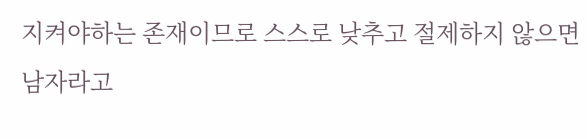지켜야하는 존재이므로 스스로 낮추고 절제하지 않으면 남자라고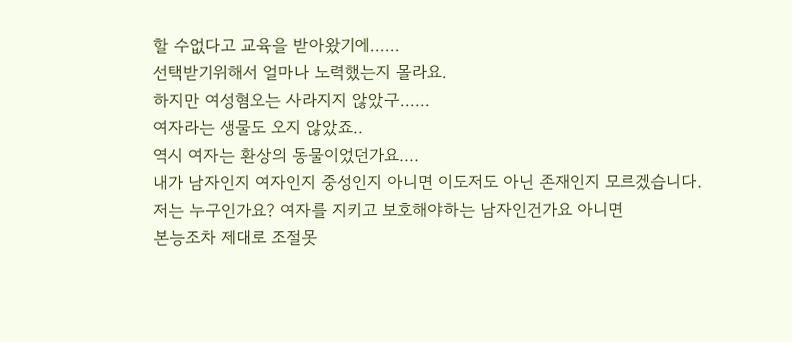할 수없다고 교육을 받아왔기에......
선택받기위해서 얼마나 노력했는지 몰라요.
하지만 여성혐오는 사라지지 않았구......
여자라는 생물도 오지 않았죠..
역시 여자는 환상의 동물이었던가요....
내가 남자인지 여자인지 중성인지 아니면 이도저도 아닌 존재인지 모르겠습니다.
저는 누구인가요? 여자를 지키고 보호해야하는 남자인건가요 아니면
본능조차 제대로 조절못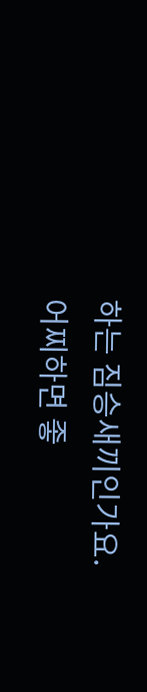하는 짐승새끼인가요.
어찌하면 좋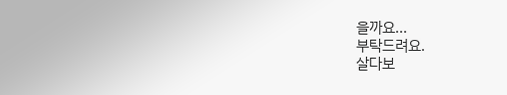을까요...
부탁드려요.
살다보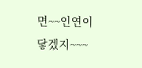면~~인연이 닿겠지~~~